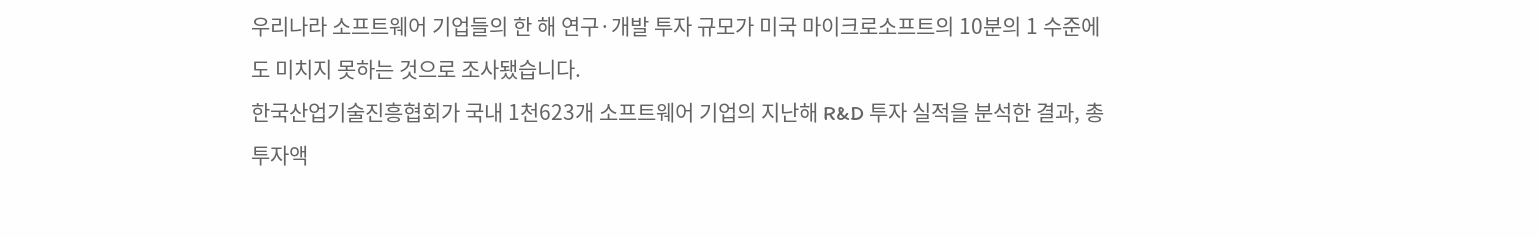우리나라 소프트웨어 기업들의 한 해 연구·개발 투자 규모가 미국 마이크로소프트의 10분의 1 수준에도 미치지 못하는 것으로 조사됐습니다.
한국산업기술진흥협회가 국내 1천623개 소프트웨어 기업의 지난해 R&D 투자 실적을 분석한 결과, 총 투자액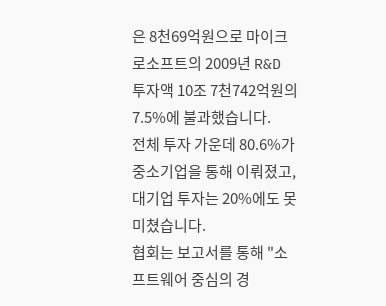은 8천69억원으로 마이크로소프트의 2009년 R&D 투자액 10조 7천742억원의 7.5%에 불과했습니다.
전체 투자 가운데 80.6%가 중소기업을 통해 이뤄졌고, 대기업 투자는 20%에도 못미쳤습니다.
협회는 보고서를 통해 "소프트웨어 중심의 경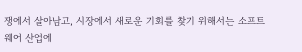쟁에서 살아남고, 시장에서 새로운 기회를 찾기 위해서는 소프트웨어 산업에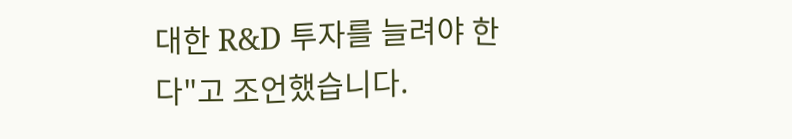대한 R&D 투자를 늘려야 한다"고 조언했습니다.